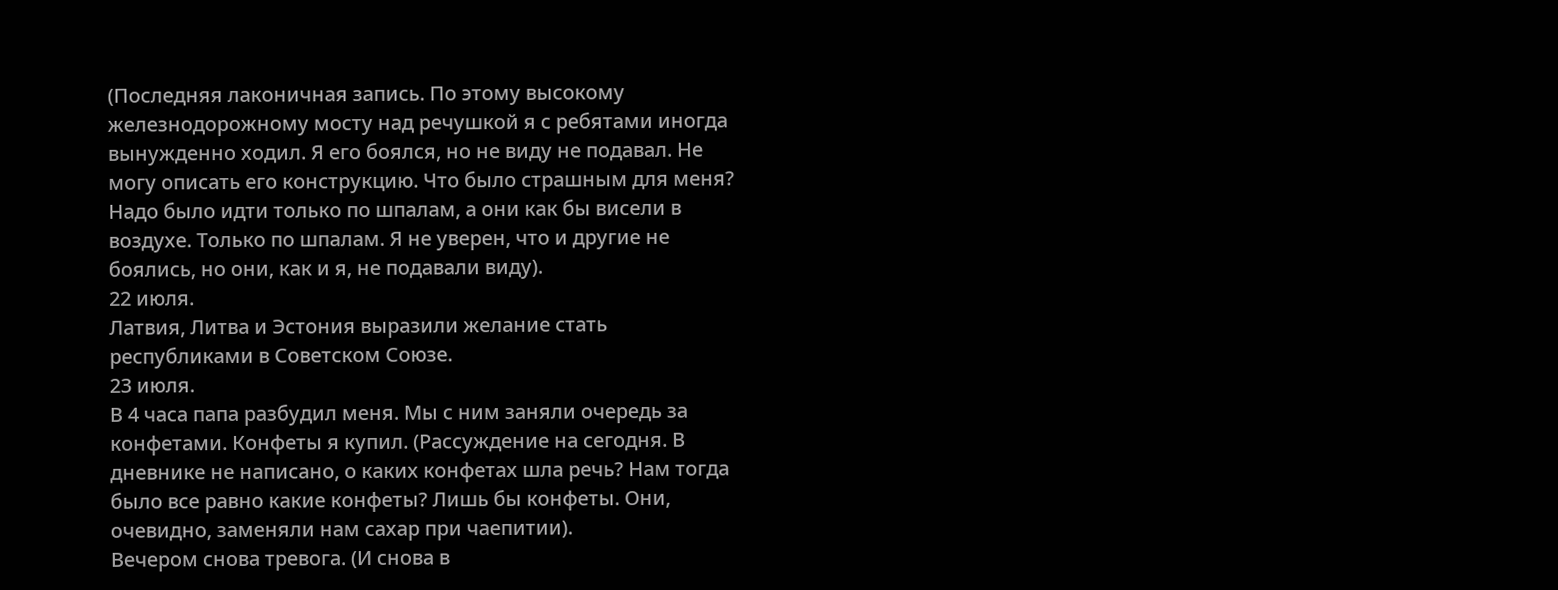(Последняя лаконичная запись. По этому высокому железнодорожному мосту над речушкой я с ребятами иногда вынужденно ходил. Я его боялся, но не виду не подавал. Не могу описать его конструкцию. Что было страшным для меня? Надо было идти только по шпалам, а они как бы висели в воздухе. Только по шпалам. Я не уверен, что и другие не боялись, но они, как и я, не подавали виду).
22 июля.
Латвия, Литва и Эстония выразили желание стать республиками в Советском Союзе.
23 июля.
В 4 часа папа разбудил меня. Мы с ним заняли очередь за конфетами. Конфеты я купил. (Рассуждение на сегодня. В дневнике не написано, о каких конфетах шла речь? Нам тогда было все равно какие конфеты? Лишь бы конфеты. Они, очевидно, заменяли нам сахар при чаепитии).
Вечером снова тревога. (И снова в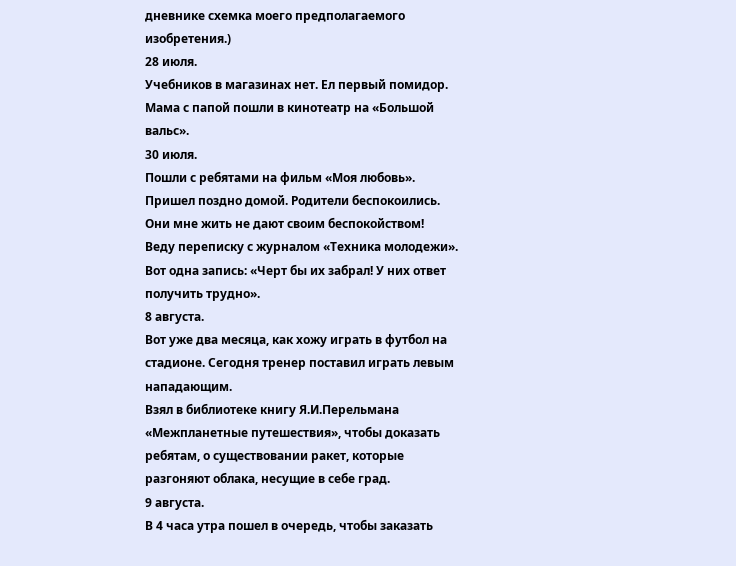дневнике схемка моего предполагаемого изобретения.)
28 июля.
Учебников в магазинах нет. Ел первый помидор. Мама с папой пошли в кинотеатр на «Большой вальс».
30 июля.
Пошли с ребятами на фильм «Моя любовь». Пришел поздно домой. Родители беспокоились. Они мне жить не дают своим беспокойством!
Веду переписку с журналом «Техника молодежи». Вот одна запись: «Черт бы их забрал! У них ответ получить трудно».
8 августа.
Вот уже два месяца, как хожу играть в футбол на стадионе. Сегодня тренер поставил играть левым нападающим.
Взял в библиотеке книгу Я.И.Перельмана «Межпланетные путешествия», чтобы доказать ребятам, о существовании ракет, которые разгоняют облака, несущие в себе град.
9 августа.
В 4 часа утра пошел в очередь, чтобы заказать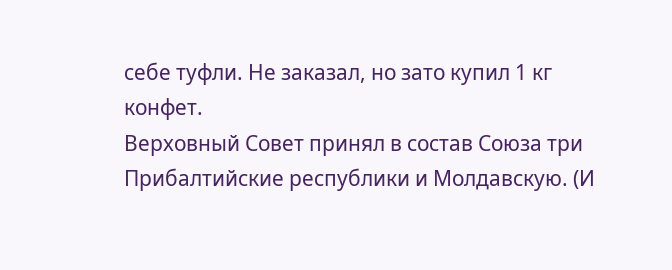себе туфли. Не заказал, но зато купил 1 кг конфет.
Верховный Совет принял в состав Союза три Прибалтийские республики и Молдавскую. (И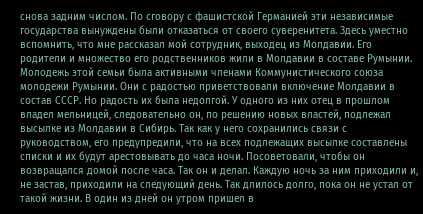снова задним числом. По сговору с фашистской Германией эти независимые государства вынуждены были отказаться от своего суверенитета. Здесь уместно вспомнить, что мне рассказал мой сотрудник, выходец из Молдавии. Его родители и множество его родственников жили в Молдавии в составе Румынии. Молодежь этой семьи была активными членами Коммунистического союза молодежи Румынии. Они с радостью приветствовали включение Молдавии в состав СССР. Но радость их была недолгой. У одного из них отец в прошлом владел мельницей, следовательно он, по решению новых властей, подлежал высылке из Молдавии в Сибирь. Так как у него сохранились связи с руководством, его предупредили, что на всех подлежащих высылке составлены списки и их будут арестовывать до часа ночи. Посоветовали, чтобы он возвращался домой после часа. Так он и делал. Каждую ночь за ним приходили и, не застав, приходили на следующий день. Так длилось долго, пока он не устал от такой жизни. В один из дней он утром пришел в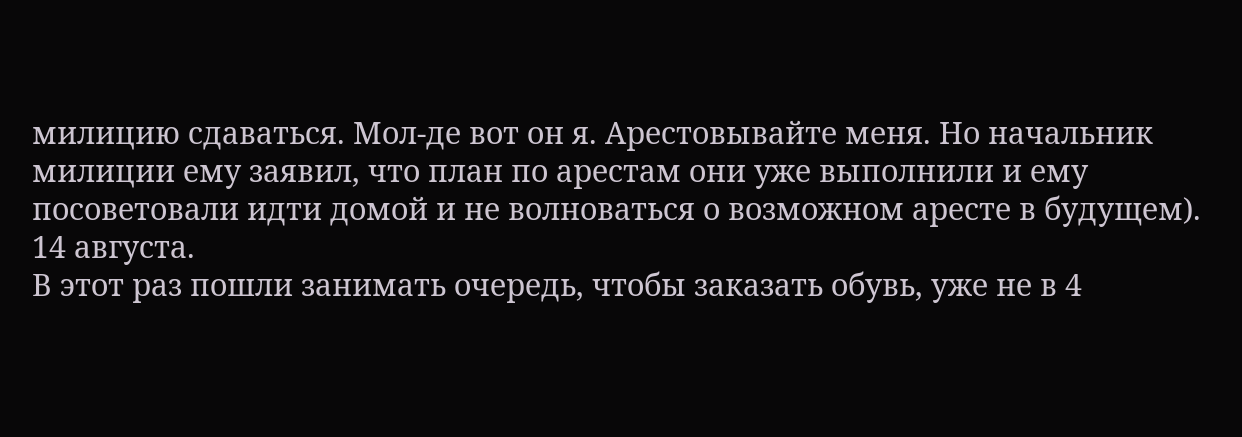милицию сдаваться. Мол-де вот он я. Арестовывайте меня. Но начальник милиции ему заявил, что план по арестам они уже выполнили и ему посоветовали идти домой и не волноваться о возможном аресте в будущем).
14 августа.
В этот раз пошли занимать очередь, чтобы заказать обувь, уже не в 4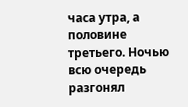часа утра, а половине третьего. Ночью всю очередь разгонял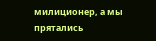милиционер, а мы прятались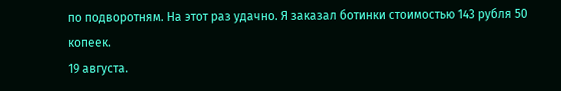по подворотням. На этот раз удачно. Я заказал ботинки стоимостью 143 рубля 50 копеек.
19 августа.